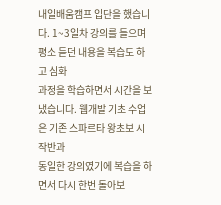내일배움캠프 입단을 했습니다. 1~3일차 강의를 들으며 평소 듣던 내용을 복습도 하고 심화
과정을 학습하면서 시간을 보냈습니다. 웹개발 기초 수업은 기존 스파르타 왕초보 시작반과
동일한 강의였기에 복습을 하면서 다시 한번 돌아보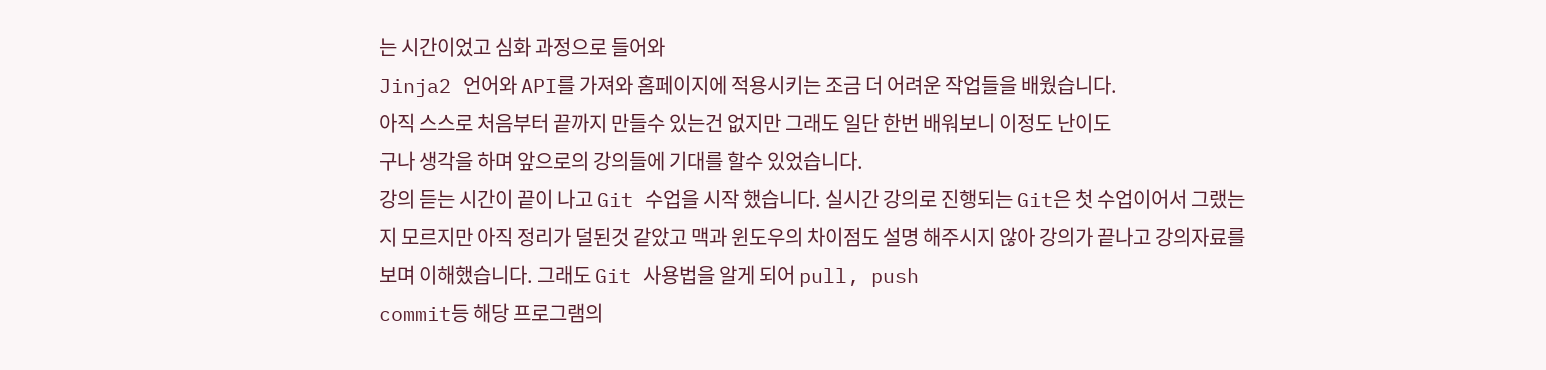는 시간이었고 심화 과정으로 들어와
Jinja2 언어와 API를 가져와 홈페이지에 적용시키는 조금 더 어려운 작업들을 배웠습니다.
아직 스스로 처음부터 끝까지 만들수 있는건 없지만 그래도 일단 한번 배워보니 이정도 난이도
구나 생각을 하며 앞으로의 강의들에 기대를 할수 있었습니다.
강의 듣는 시간이 끝이 나고 Git 수업을 시작 했습니다. 실시간 강의로 진행되는 Git은 첫 수업이어서 그랬는지 모르지만 아직 정리가 덜된것 같았고 맥과 윈도우의 차이점도 설명 해주시지 않아 강의가 끝나고 강의자료를 보며 이해했습니다. 그래도 Git 사용법을 알게 되어 pull, push
commit등 해당 프로그램의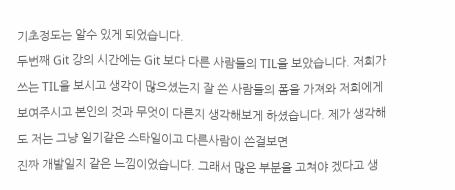기초정도는 알수 있게 되었습니다.
두번째 Git 강의 시간에는 Git 보다 다른 사람들의 TIL을 보았습니다. 저희가 쓰는 TIL을 보시고 생각이 많으셨는지 잘 쓴 사람들의 폼을 가져와 저희에게 보여주시고 본인의 것과 무엇이 다른지 생각해보게 하셨습니다. 제가 생각해도 저는 그냥 일기같은 스타일이고 다른사람이 쓴걸보면
진짜 개발일지 같은 느낌이었습니다. 그래서 많은 부분을 고쳐야 겠다고 생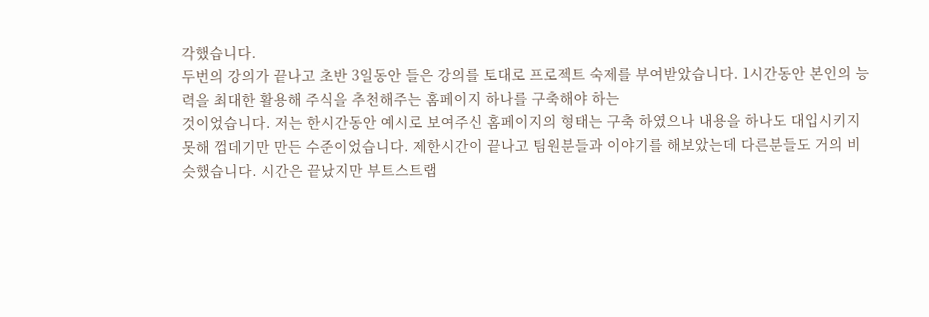각했습니다.
두번의 강의가 끝나고 초반 3일동안 들은 강의를 토대로 프로젝트 숙제를 부여받았습니다. 1시간동안 본인의 능력을 최대한 활용해 주식을 추천해주는 홈페이지 하나를 구축해야 하는
것이었습니다. 저는 한시간동안 예시로 보여주신 홈페이지의 형태는 구축 하였으나 내용을 하나도 대입시키지 못해 껍데기만 만든 수준이었습니다. 제한시간이 끝나고 팀원분들과 이야기를 해보았는데 다른분들도 거의 비슷했습니다. 시간은 끝났지만 부트스트랩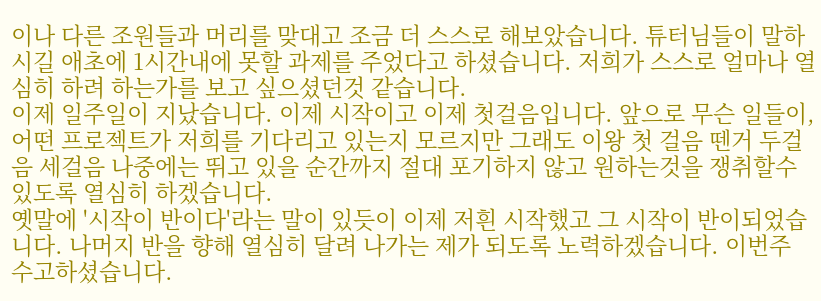이나 다른 조원들과 머리를 맞대고 조금 더 스스로 해보았습니다. 튜터님들이 말하시길 애초에 1시간내에 못할 과제를 주었다고 하셨습니다. 저희가 스스로 얼마나 열심히 하려 하는가를 보고 싶으셨던것 같습니다.
이제 일주일이 지났습니다. 이제 시작이고 이제 첫걸음입니다. 앞으로 무슨 일들이, 어떤 프로젝트가 저희를 기다리고 있는지 모르지만 그래도 이왕 첫 걸음 뗀거 두걸음 세걸음 나중에는 뛰고 있을 순간까지 절대 포기하지 않고 원하는것을 쟁취할수 있도록 열심히 하겠습니다.
옛말에 '시작이 반이다'라는 말이 있듯이 이제 저흰 시작했고 그 시작이 반이되었습니다. 나머지 반을 향해 열심히 달려 나가는 제가 되도록 노력하겠습니다. 이번주 수고하셨습니다.